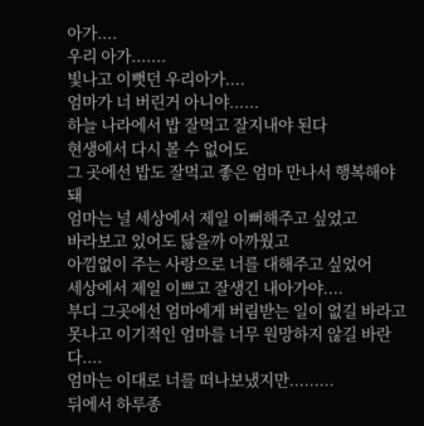아가....
우리 아가.......
빛나고 이뻣던 우리아가....
엄마가 너 버린거 아니야......
하늘 나라에서 밥 잘먹고 잘지내야 된다
현생에서 다시 볼 수 없어도
그 곳에선 밥도 잘먹고 좋은 엄마 만나서 행복해야 돼
엄마는 널 세상에서 제일 이뻐해주고 싶었고
바라보고 있어도 닳을까 아까웠고
아낌없이 주는 사랑으로 너를 대해주고 싶었어
세상에서 제일 이쁘고 잘생긴 내아가야....
부디 그곳에선 엄마에게 버림받는 일이 없길 바라고
못나고 이기적인 엄마를 너무 원망하지 않길 바란다....
엄마는 이대로 너를 떠나보냈지만.........
뒤에서 하루종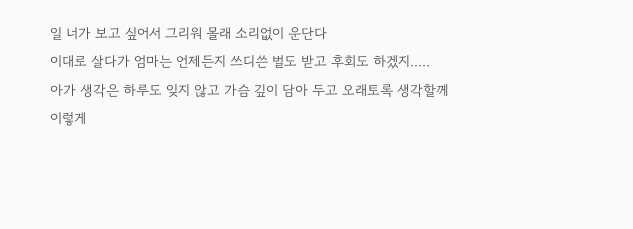일 너가 보고 싶어서 그리워 몰래 소리없이 운단다
이대로 살다가 엄마는 언제든지 쓰디쓴 벌도 받고 후회도 하겠지.....
아가 생각은 하루도 잊지 않고 가슴 깊이 담아 두고 오래토록 생각할께
이렇게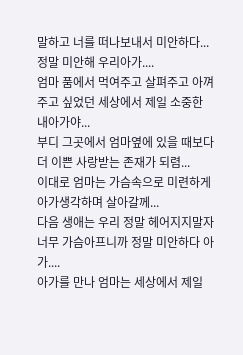말하고 너를 떠나보내서 미안하다...정말 미안해 우리아가....
엄마 품에서 먹여주고 살펴주고 아껴주고 싶었던 세상에서 제일 소중한 내아가야...
부디 그곳에서 엄마옆에 있을 때보다 더 이쁜 사랑받는 존재가 되렴...
이대로 엄마는 가슴속으로 미련하게 아가생각하며 살아갈께...
다음 생애는 우리 정말 헤어지지말자 너무 가슴아프니까 정말 미안하다 아가....
아가를 만나 엄마는 세상에서 제일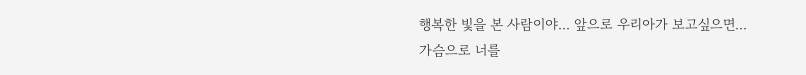행복한 빛을 본 사람이야... 앞으로 우리아가 보고싶으면...
가슴으로 너를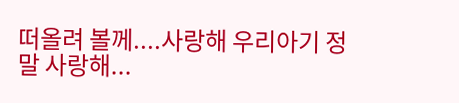떠올려 볼께....사랑해 우리아기 정말 사랑해...